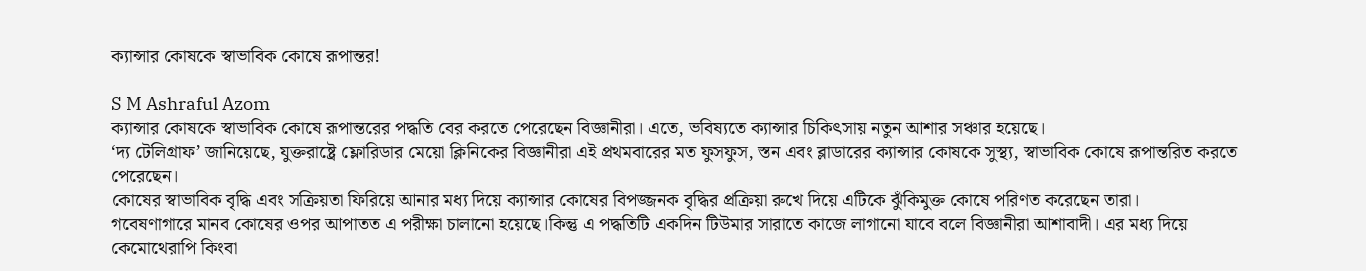ক্যান্সার কোষকে স্বাভাবিক কোষে রূপান্তর!

S M Ashraful Azom
ক্যান্সার কোষকে স্বাভাবিক কোষে রূপান্তরের পদ্ধতি বের করতে পেরেছেন বিজ্ঞানীরা। এতে, ভবিষ্যতে ক্যান্সার চিকিৎসায় নতুন আশার সঞ্চার হয়েছে।
‘দ্য টেলিগ্রাফ’ জানিয়েছে, যুক্তরাষ্ট্রে ফ্লোরিডার মেয়ো ক্লিনিকের বিজ্ঞানীরা এই প্রথমবারের মত ফুসফুস, স্তন এবং ব্লাডারের ক্যান্সার কোষকে সুস্থ্য, স্বাভাবিক কোষে রূপান্তরিত করতে পেরেছেন।
কোষের স্বাভাবিক বৃদ্ধি এবং সক্রিয়তা ফিরিয়ে আনার মধ্য দিয়ে ক্যান্সার কোষের বিপজ্জনক বৃদ্ধির প্রক্রিয়া রুখে দিয়ে এটিকে ঝুঁকিমুক্ত কোষে পরিণত করেছেন তারা।
গবেষণাগারে মানব কোষের ওপর আপাতত এ পরীক্ষা চালানো হয়েছে।কিন্তু এ পদ্ধতিটি একদিন টিউমার সারাতে কাজে লাগানো যাবে বলে বিজ্ঞানীরা আশাবাদী। এর মধ্য দিয়ে কেমোথেরাপি কিংবা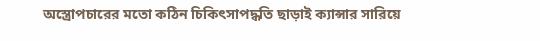অস্ত্রোপচারের মতো কঠিন চিকিৎসাপদ্ধতি ছাড়াই ক্যান্সার সারিয়ে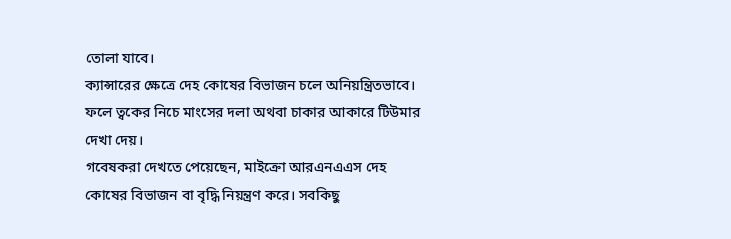তোলা যাবে।
ক্যান্সারের ক্ষেত্রে দেহ কোষের বিভাজন চলে অনিয়ন্ত্রিতভাবে। ফলে ত্বকের নিচে মাংসের দলা অথবা চাকার আকারে টিউমার দেখা দেয়।
গবেষকরা দেখতে পেয়েছেন, মাইক্রো আরএনএএস দেহ কোষের বিভাজন বা বৃদ্ধি নিয়ন্ত্রণ করে। সবকিছু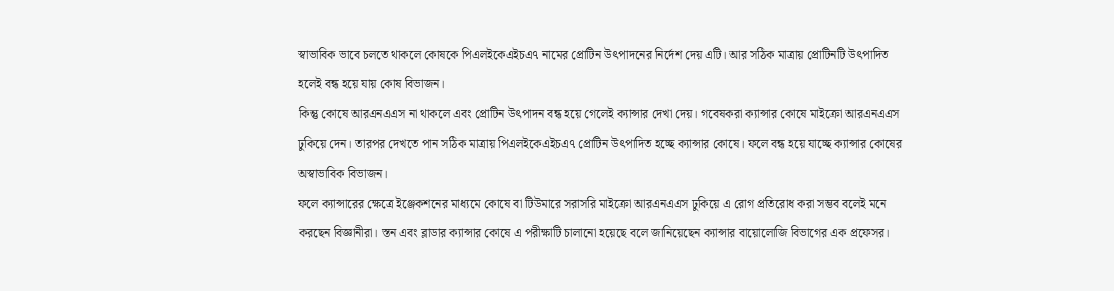স্বাভাবিক ভাবে চলতে থাকলে কোষকে পিএলইকেএইচএ৭ নামের প্রোটিন উৎপাদনের নির্দেশ দেয় এটি। আর সঠিক মাত্রায় প্রোটিনটি উৎপাদিত হলেই বন্ধ হয়ে যায় কোষ বিভাজন।
কিন্তু কোষে আরএনএএস না থাকলে এবং প্রোটিন উৎপাদন বন্ধ হয়ে গেলেই ক্যান্সার দেখা দেয়। গবেষকরা ক্যান্সার কোষে মাইক্রো আরএনএএস ঢুকিয়ে দেন। তারপর দেখতে পান সঠিক মাত্রায় পিএলইকেএইচএ৭ প্রোটিন উৎপাদিত হচ্ছে ক্যান্সার কোষে। ফলে বন্ধ হয়ে যাচ্ছে ক্যান্সার কোষের অস্বাভাবিক বিভাজন।
ফলে ক্যান্সারের ক্ষেত্রে ইঞ্জেকশনের মাধ্যমে কোষে বা টিউমারে সরাসরি মাইক্রো আরএনএএস ঢুকিয়ে এ রোগ প্রতিরোধ করা সম্ভব বলেই মনে করছেন বিজ্ঞানীরা। স্তন এবং ব্লাডার ক্যান্সার কোষে এ পরীক্ষাটি চালানো হয়েছে বলে জানিয়েছেন ক্যান্সার বায়োলোজি বিভাগের এক প্রফেসর।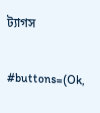ট্যাগস

#buttons=(Ok,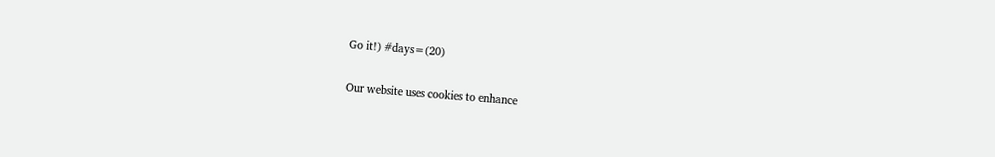Go it!) #days=(20)

Our website uses cookies to enhance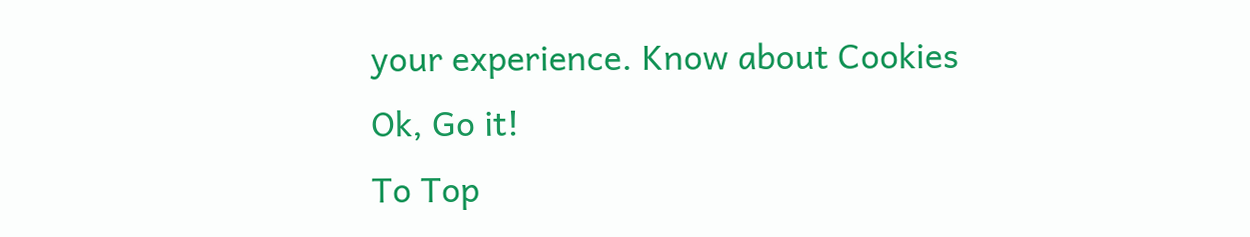your experience. Know about Cookies
Ok, Go it!
To Top